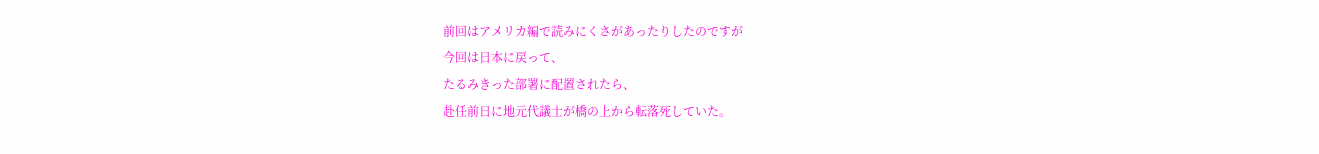前回はアメリカ編で読みにくさがあったりしたのですが
今回は日本に戻って、
たるみきった部署に配置されたら、
赴任前日に地元代議士が橋の上から転落死していた。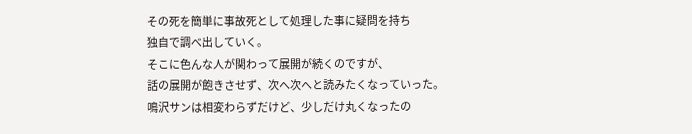その死を簡単に事故死として処理した事に疑問を持ち
独自で調べ出していく。
そこに色んな人が関わって展開が続くのですが、
話の展開が飽きさせず、次へ次へと読みたくなっていった。
鳴沢サンは相変わらずだけど、少しだけ丸くなったの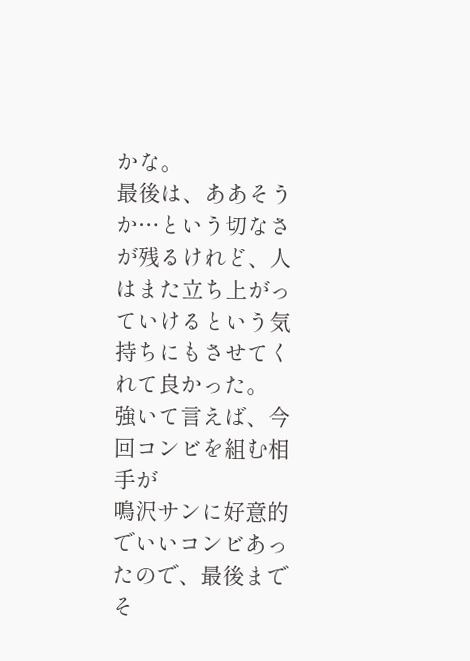かな。
最後は、ああそうか…という切なさが残るけれど、人はまた立ち上がっていけるという気持ちにもさせてくれて良かった。
強いて言えば、今回コンビを組む相手が
鳴沢サンに好意的でいいコンビあったので、最後までそ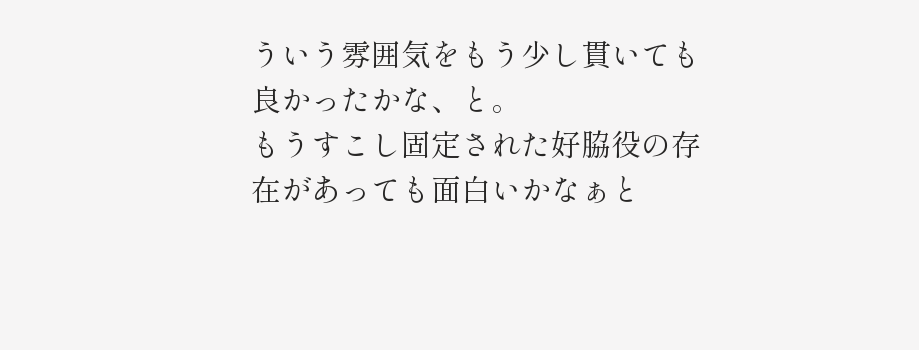ういう雰囲気をもう少し貫いても良かったかな、と。
もうすこし固定された好脇役の存在があっても面白いかなぁと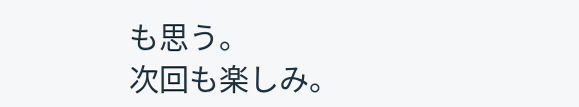も思う。
次回も楽しみ。